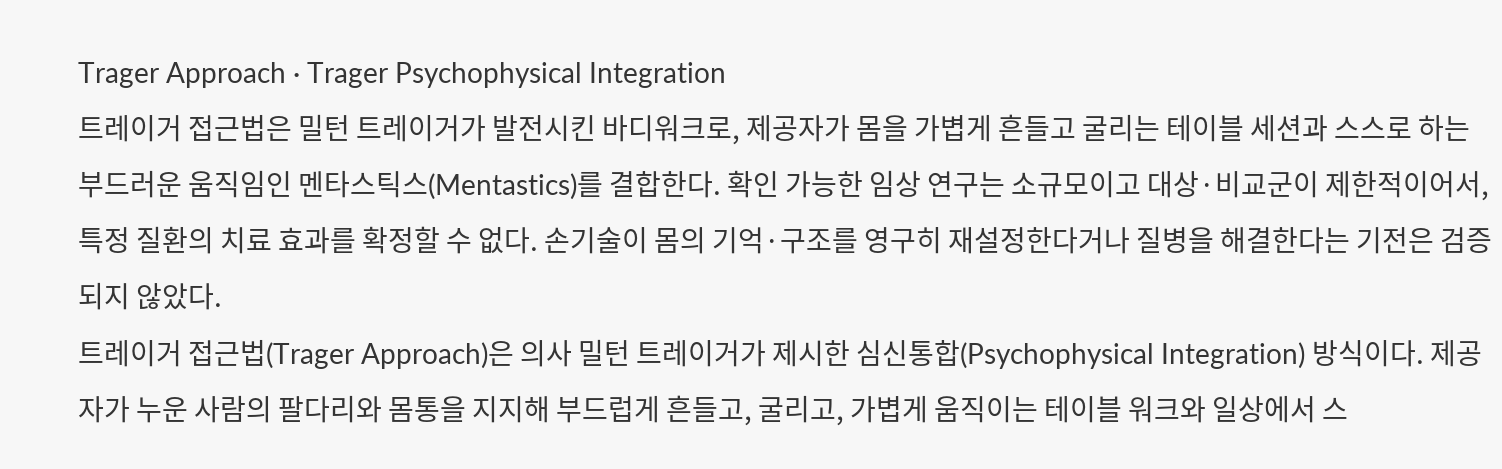Trager Approach · Trager Psychophysical Integration
트레이거 접근법은 밀턴 트레이거가 발전시킨 바디워크로, 제공자가 몸을 가볍게 흔들고 굴리는 테이블 세션과 스스로 하는 부드러운 움직임인 멘타스틱스(Mentastics)를 결합한다. 확인 가능한 임상 연구는 소규모이고 대상·비교군이 제한적이어서, 특정 질환의 치료 효과를 확정할 수 없다. 손기술이 몸의 기억·구조를 영구히 재설정한다거나 질병을 해결한다는 기전은 검증되지 않았다.
트레이거 접근법(Trager Approach)은 의사 밀턴 트레이거가 제시한 심신통합(Psychophysical Integration) 방식이다. 제공자가 누운 사람의 팔다리와 몸통을 지지해 부드럽게 흔들고, 굴리고, 가볍게 움직이는 테이블 워크와 일상에서 스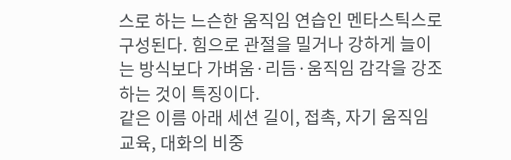스로 하는 느슨한 움직임 연습인 멘타스틱스로 구성된다. 힘으로 관절을 밀거나 강하게 늘이는 방식보다 가벼움·리듬·움직임 감각을 강조하는 것이 특징이다.
같은 이름 아래 세션 길이, 접촉, 자기 움직임 교육, 대화의 비중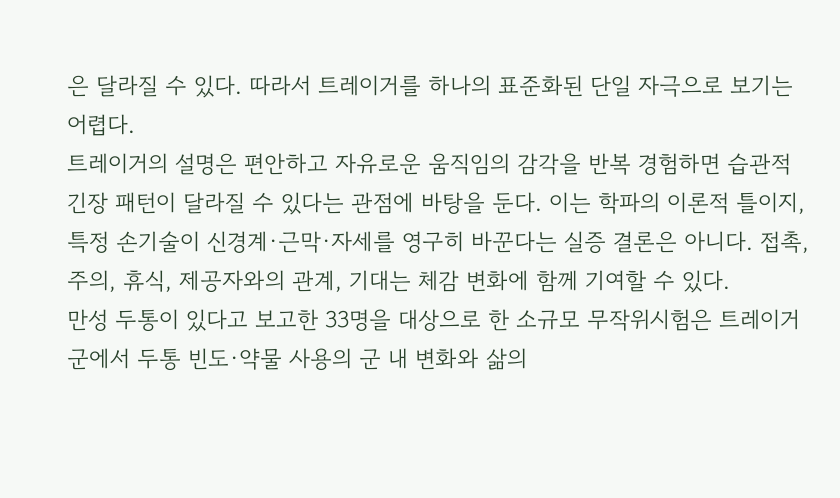은 달라질 수 있다. 따라서 트레이거를 하나의 표준화된 단일 자극으로 보기는 어렵다.
트레이거의 설명은 편안하고 자유로운 움직임의 감각을 반복 경험하면 습관적 긴장 패턴이 달라질 수 있다는 관점에 바탕을 둔다. 이는 학파의 이론적 틀이지, 특정 손기술이 신경계·근막·자세를 영구히 바꾼다는 실증 결론은 아니다. 접촉, 주의, 휴식, 제공자와의 관계, 기대는 체감 변화에 함께 기여할 수 있다.
만성 두통이 있다고 보고한 33명을 대상으로 한 소규모 무작위시험은 트레이거군에서 두통 빈도·약물 사용의 군 내 변화와 삶의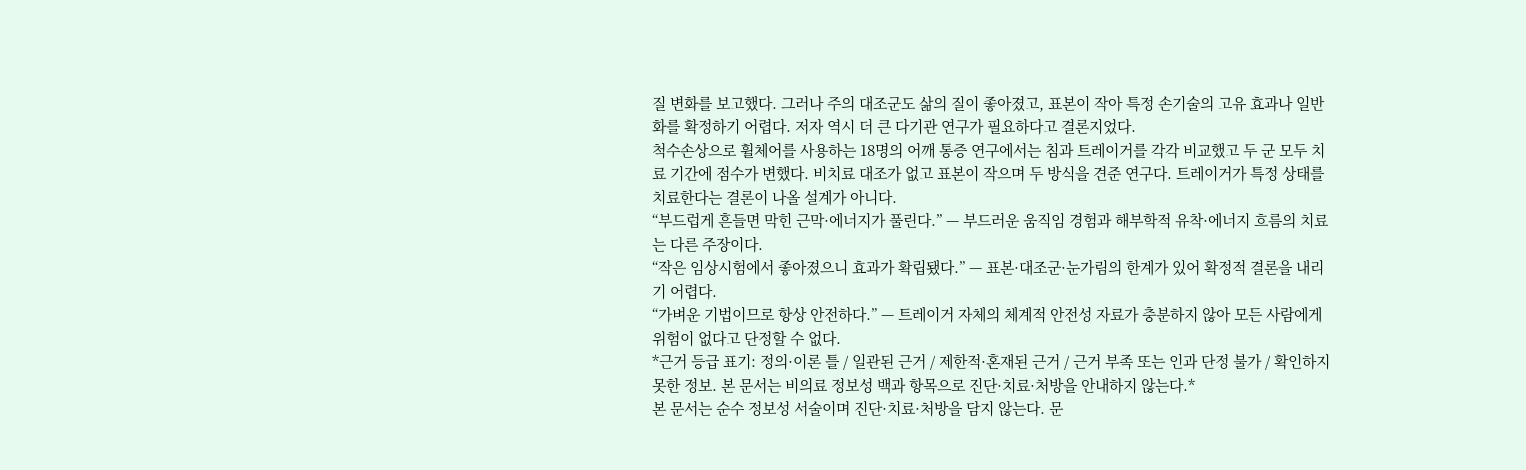질 변화를 보고했다. 그러나 주의 대조군도 삶의 질이 좋아졌고, 표본이 작아 특정 손기술의 고유 효과나 일반화를 확정하기 어렵다. 저자 역시 더 큰 다기관 연구가 필요하다고 결론지었다.
척수손상으로 휠체어를 사용하는 18명의 어깨 통증 연구에서는 침과 트레이거를 각각 비교했고 두 군 모두 치료 기간에 점수가 변했다. 비치료 대조가 없고 표본이 작으며 두 방식을 견준 연구다. 트레이거가 특정 상태를 치료한다는 결론이 나올 설계가 아니다.
“부드럽게 흔들면 막힌 근막·에너지가 풀린다.” — 부드러운 움직임 경험과 해부학적 유착·에너지 흐름의 치료는 다른 주장이다.
“작은 임상시험에서 좋아졌으니 효과가 확립됐다.” — 표본·대조군·눈가림의 한계가 있어 확정적 결론을 내리기 어렵다.
“가벼운 기법이므로 항상 안전하다.” — 트레이거 자체의 체계적 안전성 자료가 충분하지 않아 모든 사람에게 위험이 없다고 단정할 수 없다.
*근거 등급 표기: 정의·이론 틀 / 일관된 근거 / 제한적·혼재된 근거 / 근거 부족 또는 인과 단정 불가 / 확인하지 못한 정보. 본 문서는 비의료 정보성 백과 항목으로 진단·치료·처방을 안내하지 않는다.*
본 문서는 순수 정보성 서술이며 진단·치료·처방을 담지 않는다. 문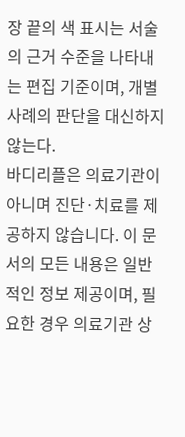장 끝의 색 표시는 서술의 근거 수준을 나타내는 편집 기준이며, 개별 사례의 판단을 대신하지 않는다.
바디리플은 의료기관이 아니며 진단·치료를 제공하지 않습니다. 이 문서의 모든 내용은 일반적인 정보 제공이며, 필요한 경우 의료기관 상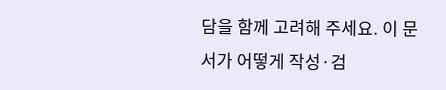담을 함께 고려해 주세요. 이 문서가 어떻게 작성·검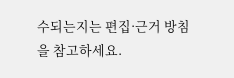수되는지는 편집·근거 방침을 참고하세요.